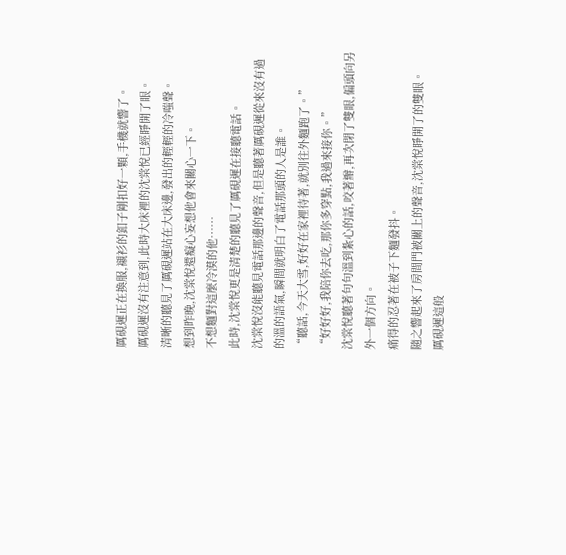厲硯遲正在換服,襯衫的釦子剛扣好一顆,手機就響了。
厲硯遲沒有注意到,此時大床裡的沈棠悅已經睜開了眼。
清晰的聽見了厲硯遲站在大床邊,發出的輕輕的冷嗤聲。
想到昨晚,沈棠悅還癡心妄想他會來關心一下。
不想麵對這麼冷漠的他……
此時,沈棠悅更是清楚的聽見了厲硯遲在接聽電話。
沈棠悅沒能聽見電話那邊的聲音,但是聽著厲硯遲從來沒有過的溫的語氣,瞬間就明白了電話那頭的人是誰。
“聽話,今天大雪,好好在家裡待著,就別往外麵跑了。”
“好好好,我陪你去吃,那你多穿點,我過來接你。”
沈棠悅聽著句句溫到紮心的話,咬著瓣,再次閉了雙眼,偏頭向另外一個方向。
痛得的忍著在被子下麵發抖。
隨之響起來了房間門被關上的聲音,沈棠悅睜開了的雙眼。
厲硯遲這般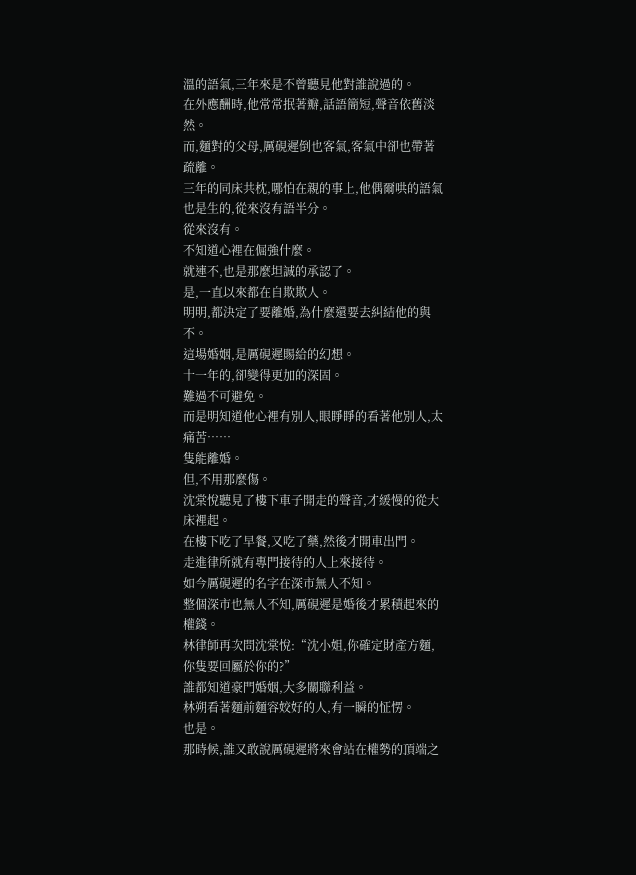溫的語氣,三年來是不曾聽見他對誰說過的。
在外應酬時,他常常抿著瓣,話語簡短,聲音依舊淡然。
而,麵對的父母,厲硯遲倒也客氣,客氣中卻也帶著疏離。
三年的同床共枕,哪怕在親的事上,他偶爾哄的語氣也是生的,從來沒有語半分。
從來沒有。
不知道心裡在倔強什麼。
就連不,也是那麼坦誠的承認了。
是,一直以來都在自欺欺人。
明明,都決定了要離婚,為什麼還要去糾結他的與不。
這場婚姻,是厲硯遲賜給的幻想。
十一年的,卻變得更加的深固。
難過不可避免。
而是明知道他心裡有別人,眼睜睜的看著他別人,太痛苦……
隻能離婚。
但,不用那麼傷。
沈棠悅聽見了樓下車子開走的聲音,才緩慢的從大床裡起。
在樓下吃了早餐,又吃了藥,然後才開車出門。
走進律所就有專門接待的人上來接待。
如今厲硯遲的名字在深市無人不知。
整個深市也無人不知,厲硯遲是婚後才累積起來的權錢。
林律師再次問沈棠悅:“沈小姐,你確定財產方麵,你隻要回屬於你的?”
誰都知道豪門婚姻,大多關聯利益。
林朔看著麵前麵容姣好的人,有一瞬的怔愣。
也是。
那時候,誰又敢說厲硯遲將來會站在權勢的頂端之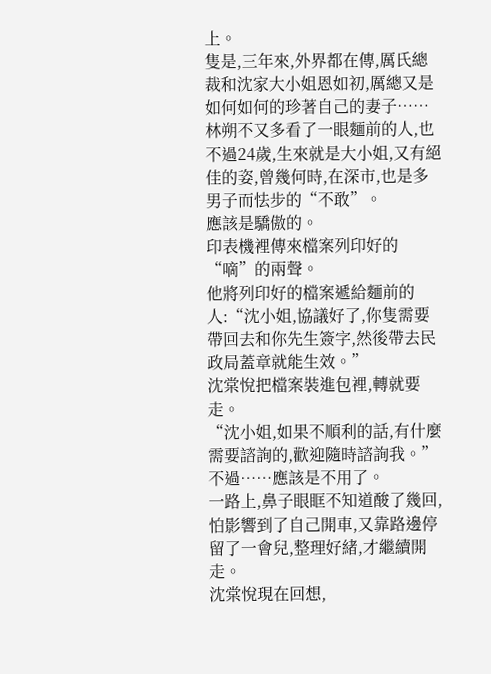上。
隻是,三年來,外界都在傳,厲氏總裁和沈家大小姐恩如初,厲總又是如何如何的珍著自己的妻子……
林朔不又多看了一眼麵前的人,也不過24歲,生來就是大小姐,又有絕佳的姿,曾幾何時,在深市,也是多男子而怯步的“不敢”。
應該是驕傲的。
印表機裡傳來檔案列印好的“嘀”的兩聲。
他將列印好的檔案遞給麵前的人:“沈小姐,協議好了,你隻需要帶回去和你先生簽字,然後帶去民政局蓋章就能生效。”
沈棠悅把檔案裝進包裡,轉就要走。
“沈小姐,如果不順利的話,有什麼需要諮詢的,歡迎隨時諮詢我。”
不過……應該是不用了。
一路上,鼻子眼眶不知道酸了幾回,怕影響到了自己開車,又靠路邊停留了一會兒,整理好緒,才繼續開走。
沈棠悅現在回想,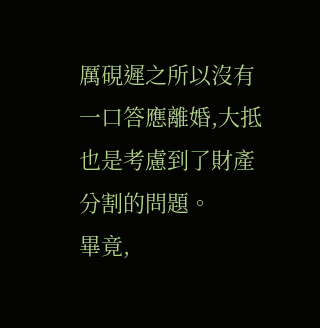厲硯遲之所以沒有一口答應離婚,大抵也是考慮到了財產分割的問題。
畢竟,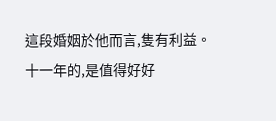這段婚姻於他而言,隻有利益。
十一年的,是值得好好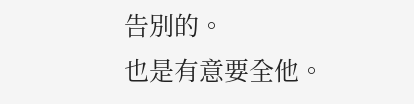告別的。
也是有意要全他。